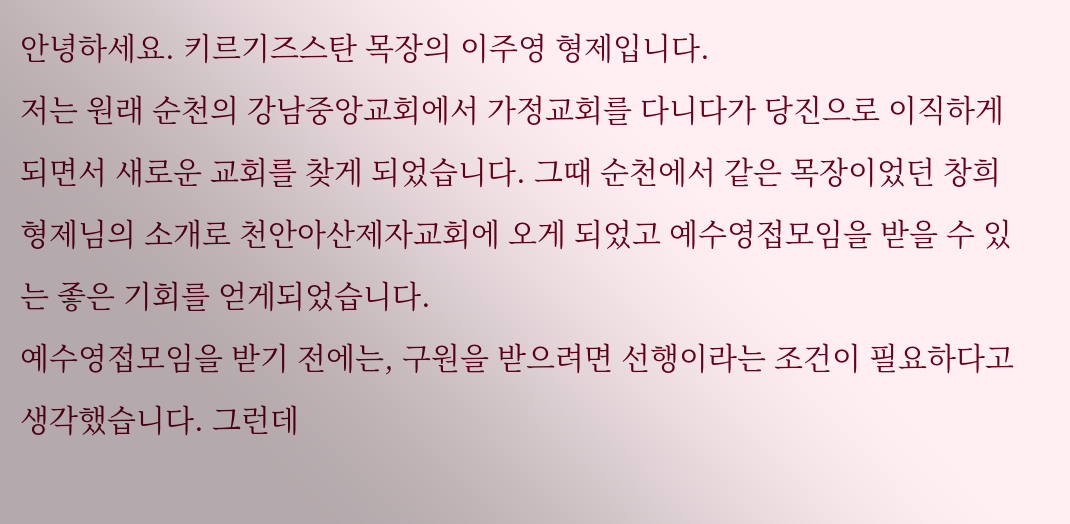안녕하세요. 키르기즈스탄 목장의 이주영 형제입니다.
저는 원래 순천의 강남중앙교회에서 가정교회를 다니다가 당진으로 이직하게 되면서 새로운 교회를 찾게 되었습니다. 그때 순천에서 같은 목장이었던 창희 형제님의 소개로 천안아산제자교회에 오게 되었고 예수영접모임을 받을 수 있는 좋은 기회를 얻게되었습니다.
예수영접모임을 받기 전에는, 구원을 받으려면 선행이라는 조건이 필요하다고 생각했습니다. 그런데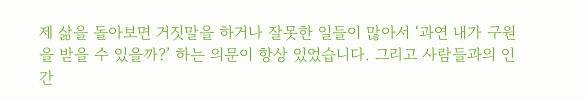제 삶을 돌아보면 거짓말을 하거나 잘못한 일들이 많아서 ‘과연 내가 구원을 받을 수 있을까?’ 하는 의문이 항상 있었습니다. 그리고 사람들과의 인간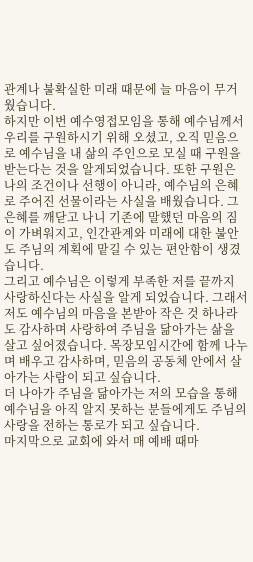관계나 불확실한 미래 때문에 늘 마음이 무거웠습니다.
하지만 이번 예수영접모임을 통해 예수님께서 우리를 구원하시기 위해 오셨고, 오직 믿음으로 예수님을 내 삶의 주인으로 모실 때 구원을 받는다는 것을 알게되었습니다. 또한 구원은 나의 조건이나 선행이 아니라, 예수님의 은혜로 주어진 선물이라는 사실을 배웠습니다. 그 은혜를 깨닫고 나니 기존에 말했던 마음의 짐이 가벼워지고, 인간관계와 미래에 대한 불안도 주님의 계획에 맡길 수 있는 편안함이 생겼습니다.
그리고 예수님은 이렇게 부족한 저를 끝까지 사랑하신다는 사실을 알게 되었습니다. 그래서 저도 예수님의 마음을 본받아 작은 것 하나라도 감사하며 사랑하여 주님을 닮아가는 삶을 살고 싶어졌습니다. 목장모임시간에 함께 나누며 배우고 감사하며, 믿음의 공동체 안에서 살아가는 사람이 되고 싶습니다.
더 나아가 주님을 닮아가는 저의 모습을 통해 예수님을 아직 알지 못하는 분들에게도 주님의 사랑을 전하는 통로가 되고 싶습니다.
마지막으로 교회에 와서 매 예배 때마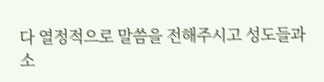다 열정적으로 말씀을 전해주시고 성도들과 소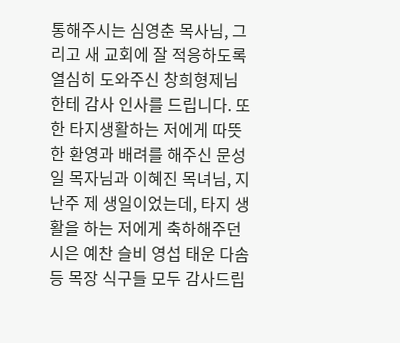통해주시는 심영춘 목사님, 그리고 새 교회에 잘 적응하도록 열심히 도와주신 창희형제님한테 감사 인사를 드립니다. 또한 타지생활하는 저에게 따뜻한 환영과 배려를 해주신 문성일 목자님과 이혜진 목녀님, 지난주 제 생일이었는데, 타지 생활을 하는 저에게 축하해주던 시은 예찬 슬비 영섭 태운 다솜 등 목장 식구들 모두 감사드립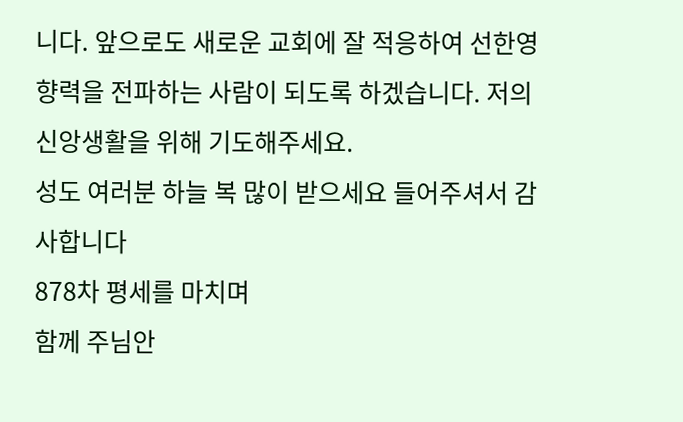니다. 앞으로도 새로운 교회에 잘 적응하여 선한영향력을 전파하는 사람이 되도록 하겠습니다. 저의 신앙생활을 위해 기도해주세요.
성도 여러분 하늘 복 많이 받으세요 들어주셔서 감사합니다
878차 평세를 마치며
함께 주님안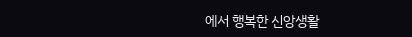에서 행복한 신앙생활